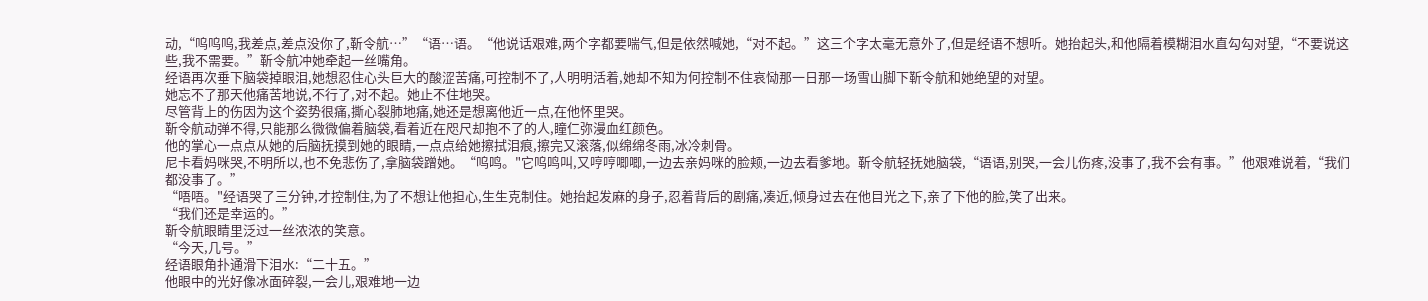动,“呜呜呜,我差点,差点没你了,靳令航…”“语…语。“他说话艰难,两个字都要喘气,但是依然喊她,“对不起。”这三个字太毫无意外了,但是经语不想听。她抬起头,和他隔着模糊泪水直勾勾对望,“不要说这些,我不需要。”靳令航冲她牵起一丝嘴角。
经语再次垂下脑袋掉眼泪,她想忍住心头巨大的酸涩苦痛,可控制不了,人明明活着,她却不知为何控制不住哀恸那一日那一场雪山脚下靳令航和她绝望的对望。
她忘不了那天他痛苦地说,不行了,对不起。她止不住地哭。
尽管背上的伤因为这个姿势很痛,撕心裂肺地痛,她还是想离他近一点,在他怀里哭。
靳令航动弹不得,只能那么微微偏着脑袋,看着近在咫尺却抱不了的人,瞳仁弥漫血红颜色。
他的掌心一点点从她的后脑抚摸到她的眼睛,一点点给她擦拭泪痕,擦完又滚落,似绵绵冬雨,冰冷刺骨。
尼卡看妈咪哭,不明所以,也不免悲伤了,拿脑袋蹭她。“呜鸣。"它呜鸣叫,又哼哼唧唧,一边去亲妈咪的脸颊,一边去看爹地。靳令航轻抚她脑袋,“语语,别哭,一会儿伤疼,没事了,我不会有事。”他艰难说着,“我们都没事了。”
“唔唔。"经语哭了三分钟,才控制住,为了不想让他担心,生生克制住。她抬起发麻的身子,忍着背后的剧痛,凑近,倾身过去在他目光之下,亲了下他的脸,笑了出来。
“我们还是幸运的。”
靳令航眼睛里泛过一丝浓浓的笑意。
“今天,几号。”
经语眼角扑通滑下泪水:“二十五。”
他眼中的光好像冰面碎裂,一会儿,艰难地一边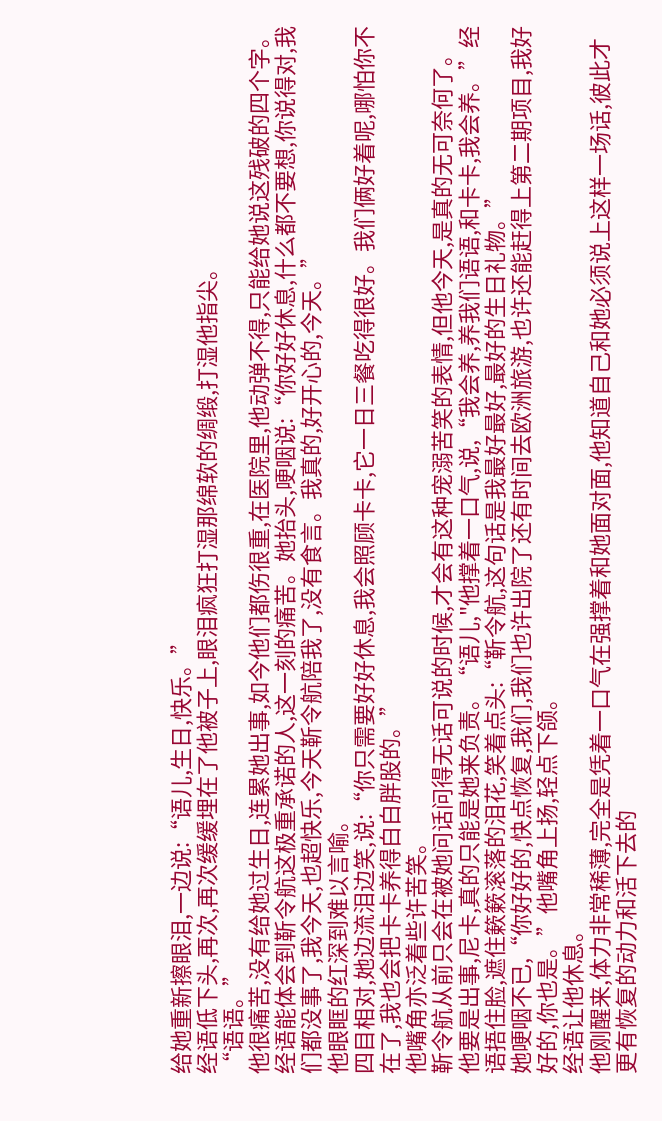给她重新擦眼泪,一边说:“语儿,生日,快乐。”
经语低下头,再次,再次缓缓埋在了他被子上,眼泪疯狂打湿那绵软的绸缎,打湿他指尖。
“语语。”
他很痛苦,没有给她过生日,连累她出事,如今他们都伤很重,在医院里,他动弹不得,只能给她说这残破的四个字。经语能体会到靳令航这极重承诺的人,这一刻的痛苦。她抬头,哽咽说:“你好好休息,什么都不要想,你说得对,我们都没事了,我今天,也超快乐,今天靳令航陪我了,没有食言。我真的,好开心的,今天。”
他眼眶的红深到难以言喻。
四目相对,她边流泪边笑,说:“你只需要好好休息,我会照顾卡卡,它一日三餐吃得很好。我们俩好着呢,哪怕你不在了,我也会把卡卡养得白白胖股的。”
他嘴角亦泛着些许苦笑。
靳令航从前只会在被她问话问得无话可说的时候,才会有这种宠溺苦笑的表情,但他今天,是真的无可奈何了。
他要是出事,尼卡,真的只能是她来负责。“语儿,"他撑着一口气,说,“我会养,养我们语语,和卡卡,我会养。”经语捂住脸,遮住簌簌滚落的泪花,笑着点头:“靳令航,这句话是我最好最好,最好的生日礼物。”
她哽咽不已,“你好好的,快点恢复,我们,我们也许出院了还有时间去欧洲旅游,也许还能赶得上第二期项目,我好好的,你也是。”他嘴角上扬,轻点下颌。
经语让他休息。
他刚醒来,体力非常稀薄,完全是凭着一口气在强撑着和她面对面,他知道自己和她必须说上这样一场话,彼此才更有恢复的动力和活下去的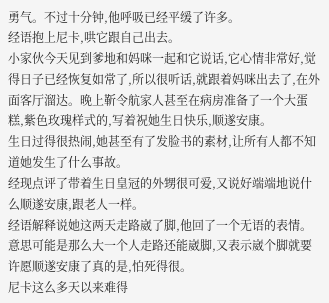勇气。不过十分钟,他呼吸已经平缓了许多。
经语抱上尼卡,哄它跟自己出去。
小家伙今天见到爹地和妈咪一起和它说话,它心情非常好,觉得日子已经恢复如常了,所以很听话,就跟着妈咪出去了,在外面客厅溜达。晚上靳令航家人甚至在病房准备了一个大蛋糕,紫色玫瑰样式的,写着祝她生日快乐,顺遂安康。
生日过得很热闹,她甚至有了发脸书的素材,让所有人都不知道她发生了什么事故。
经现点评了带着生日皇冠的外甥很可爱,又说好端端地说什么顺遂安康,跟老人一样。
经语解释说她这两天走路崴了脚,他回了一个无语的表情。意思可能是那么大一个人走路还能崴脚,又表示崴个脚就要许愿顺遂安康了真的是,怕死得很。
尼卡这么多天以来难得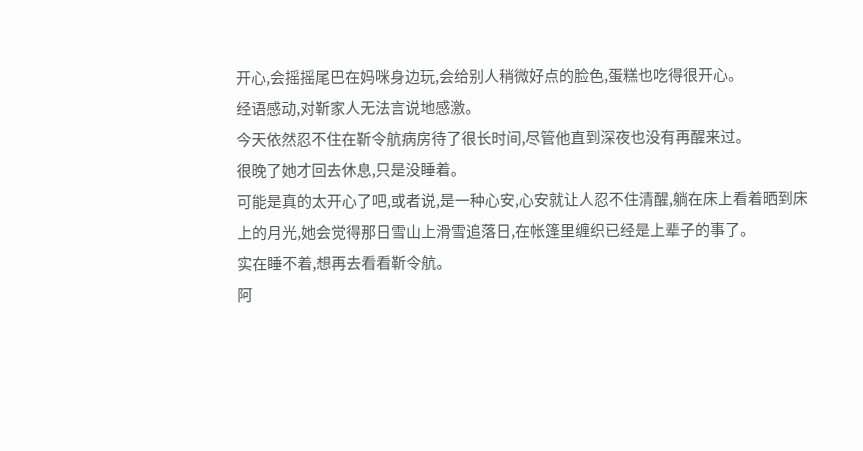开心,会摇摇尾巴在妈咪身边玩,会给别人稍微好点的脸色,蛋糕也吃得很开心。
经语感动,对靳家人无法言说地感激。
今天依然忍不住在靳令航病房待了很长时间,尽管他直到深夜也没有再醒来过。
很晚了她才回去休息,只是没睡着。
可能是真的太开心了吧,或者说,是一种心安,心安就让人忍不住清醒,躺在床上看着晒到床上的月光,她会觉得那日雪山上滑雪追落日,在帐篷里缠织已经是上辈子的事了。
实在睡不着,想再去看看靳令航。
阿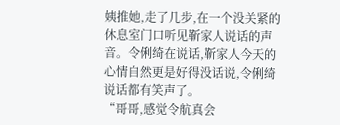姨推她,走了几步,在一个没关紧的休息室门口听见靳家人说话的声音。令俐绮在说话,靳家人今天的心情自然更是好得没话说,令俐绮说话都有笑声了。
“哥哥,感觉令航真会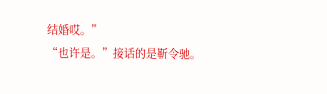结婚哎。”
“也许是。”接话的是靳令驰。